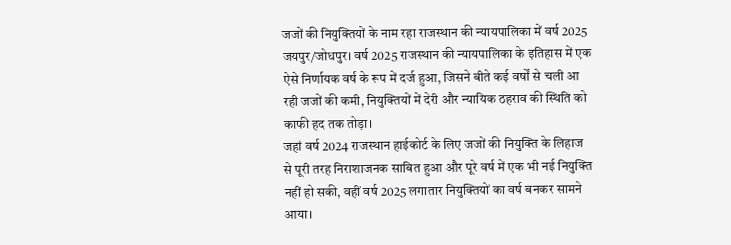जजों की नियुक्तियों के नाम रहा राजस्थान की न्यायपालिका में वर्ष 2025
जयपुर/जोधपुर। वर्ष 2025 राजस्थान की न्यायपालिका के इतिहास में एक ऐसे निर्णायक वर्ष के रूप में दर्ज हुआ, जिसने बीते कई वर्षों से चली आ रही जजों की कमी, नियुक्तियों में देरी और न्यायिक ठहराव की स्थिति को काफी हद तक तोड़ा।
जहां वर्ष 2024 राजस्थान हाईकोर्ट के लिए जजों की नियुक्ति के लिहाज से पूरी तरह निराशाजनक साबित हुआ और पूरे वर्ष में एक भी नई नियुक्ति नहीं हो सकी, वहीं वर्ष 2025 लगातार नियुक्तियों का वर्ष बनकर सामने आया।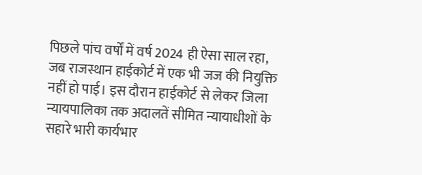पिछले पांच वर्षों में वर्ष 2024 ही ऐसा साल रहा, जब राजस्थान हाईकोर्ट में एक भी जज की नियुक्ति नहीं हो पाई। इस दौरान हाईकोर्ट से लेकर जिला न्यायपालिका तक अदालतें सीमित न्यायाधीशों के सहारे भारी कार्यभार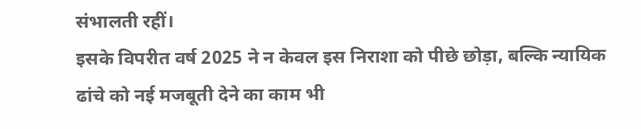संभालती रहीं।
इसके विपरीत वर्ष 2025 ने न केवल इस निराशा को पीछे छोड़ा, बल्कि न्यायिक ढांचे को नई मजबूती देने का काम भी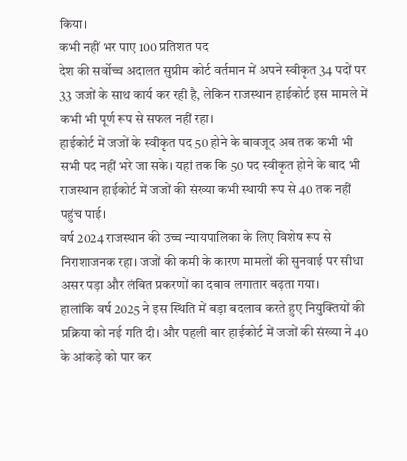किया।
कभी नहीं भर पाए 100 प्रतिशत पद
देश की सर्वोच्च अदालत सुप्रीम कोर्ट वर्तमान में अपने स्वीकृत 34 पदों पर 33 जजों के साथ कार्य कर रही है, लेकिन राजस्थान हाईकोर्ट इस मामले में कभी भी पूर्ण रूप से सफल नहीं रहा।
हाईकोर्ट में जजों के स्वीकृत पद 50 होने के बावजूद अब तक कभी भी सभी पद नहीं भरे जा सके। यहां तक कि 50 पद स्वीकृत होने के बाद भी राजस्थान हाईकोर्ट में जजों की संख्या कभी स्थायी रूप से 40 तक नहीं पहुंच पाई।
वर्ष 2024 राजस्थान की उच्च न्यायपालिका के लिए विशेष रूप से निराशाजनक रहा। जजों की कमी के कारण मामलों की सुनवाई पर सीधा असर पड़ा और लंबित प्रकरणों का दबाव लगातार बढ़ता गया।
हालांकि वर्ष 2025 ने इस स्थिति में बड़ा बदलाव करते हुए नियुक्तियों की प्रक्रिया को नई गति दी। और पहली बार हाईकोर्ट में जजों की संख्या ने 40 के आंकड़े को पार कर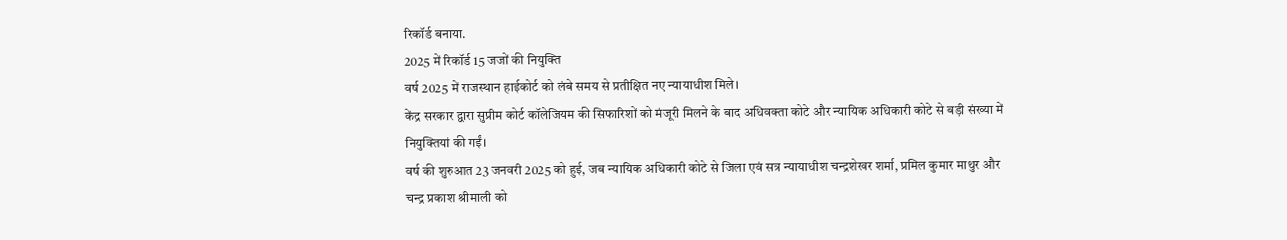रिकॉर्ड बनाया.
2025 में रिकॉर्ड 15 जजों की नियुक्ति
वर्ष 2025 में राजस्थान हाईकोर्ट को लंबे समय से प्रतीक्षित नए न्यायाधीश मिले।
केंद्र सरकार द्वारा सुप्रीम कोर्ट कॉलेजियम की सिफारिशों को मंजूरी मिलने के बाद अधिवक्ता कोटे और न्यायिक अधिकारी कोटे से बड़ी संख्या में नियुक्तियां की गईं।
वर्ष की शुरुआत 23 जनवरी 2025 को हुई, जब न्यायिक अधिकारी कोटे से जिला एवं सत्र न्यायाधीश चन्द्रशेखर शर्मा, प्रमिल कुमार माथुर और चन्द्र प्रकाश श्रीमाली को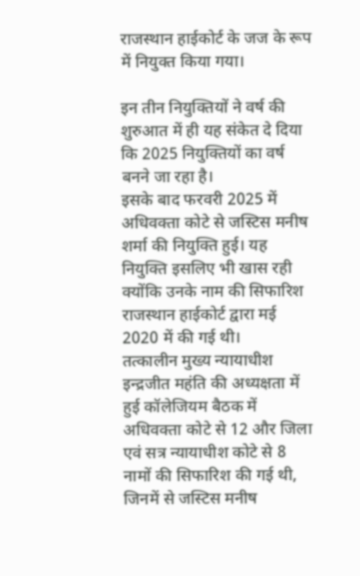राजस्थान हाईकोर्ट के जज के रूप में नियुक्त किया गया।

इन तीन नियुक्तियों ने वर्ष की शुरुआत में ही यह संकेत दे दिया कि 2025 नियुक्तियों का वर्ष बनने जा रहा है।
इसके बाद फरवरी 2025 में अधिवक्ता कोटे से जस्टिस मनीष शर्मा की नियुक्ति हुई। यह नियुक्ति इसलिए भी खास रही क्योंकि उनके नाम की सिफारिश राजस्थान हाईकोर्ट द्वारा मई 2020 में की गई थी।
तत्कालीन मुख्य न्यायाधीश इन्द्रजीत महंति की अध्यक्षता में हुई कॉलेजियम बैठक में अधिवक्ता कोटे से 12 और जिला एवं सत्र न्यायाधीश कोटे से 8 नामों की सिफारिश की गई थी, जिनमें से जस्टिस मनीष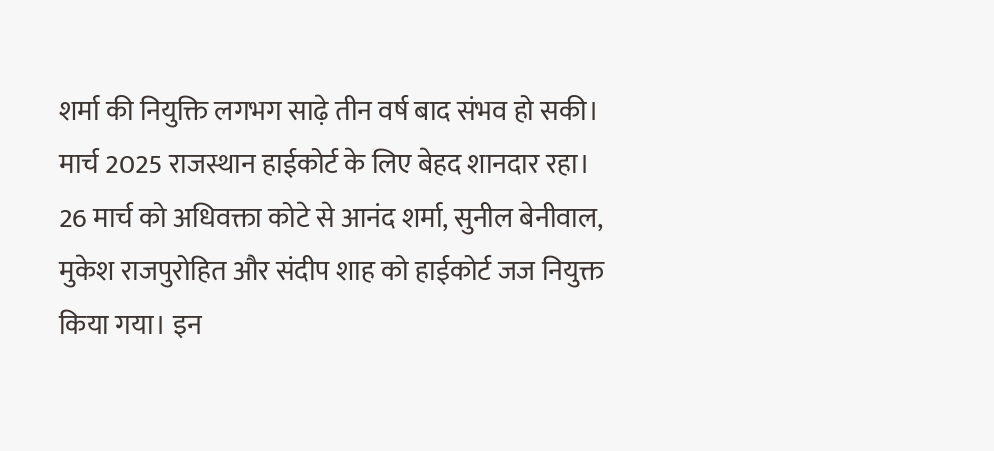शर्मा की नियुक्ति लगभग साढ़े तीन वर्ष बाद संभव हो सकी।
मार्च 2025 राजस्थान हाईकोर्ट के लिए बेहद शानदार रहा। 26 मार्च को अधिवक्ता कोटे से आनंद शर्मा, सुनील बेनीवाल, मुकेश राजपुरोहित और संदीप शाह को हाईकोर्ट जज नियुक्त किया गया। इन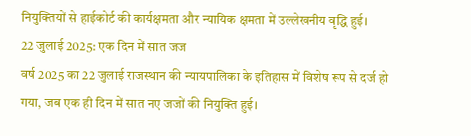नियुक्तियों से हाईकोर्ट की कार्यक्षमता और न्यायिक क्षमता में उल्लेखनीय वृद्धि हुई।
22 जुलाई 2025: एक दिन में सात जज
वर्ष 2025 का 22 जुलाई राजस्थान की न्यायपालिका के इतिहास में विशेष रूप से दर्ज हो गया, जब एक ही दिन में सात नए जजों की नियुक्ति हुई।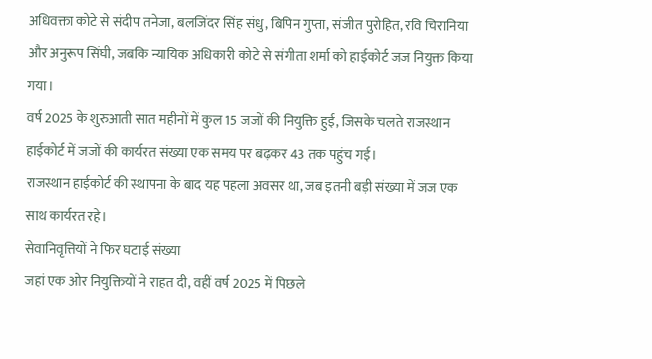अधिवक्ता कोटे से संदीप तनेजा, बलजिंदर सिंह संधु, बिपिन गुप्ता, संजीत पुरोहित, रवि चिरानिया और अनुरूप सिंघी, जबकि न्यायिक अधिकारी कोटे से संगीता शर्मा को हाईकोर्ट जज नियुक्त किया गया।
वर्ष 2025 के शुरुआती सात महीनों में कुल 15 जजों की नियुक्ति हुई, जिसके चलते राजस्थान हाईकोर्ट में जजों की कार्यरत संख्या एक समय पर बढ़कर 43 तक पहुंच गई।
राजस्थान हाईकोर्ट की स्थापना के बाद यह पहला अवसर था, जब इतनी बड़ी संख्या में जज एक साथ कार्यरत रहे।
सेवानिवृत्तियों ने फिर घटाई संख्या
जहां एक ओर नियुक्तियों ने राहत दी, वहीं वर्ष 2025 में पिछले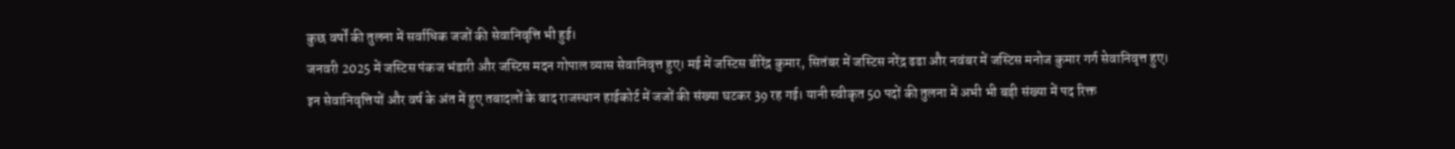कुछ वर्षों की तुलना में सर्वाधिक जजों की सेवानिवृत्ति भी हुई।
जनवरी 2025 में जस्टिस पंकज भंडारी और जस्टिस मदन गोपाल व्यास सेवानिवृत्त हुए। मई में जस्टिस बीरेंद्र कुमार, सितंबर में जस्टिस नरेंद्र ढढा और नवंबर में जस्टिस मनोज कुमार गर्ग सेवानिवृत्त हुए।
इन सेवानिवृत्तियों और वर्ष के अंत में हुए तबादलों के बाद राजस्थान हाईकोर्ट में जजों की संख्या घटकर 39 रह गई। यानी स्वीकृत 50 पदों की तुलना में अभी भी बड़ी संख्या में पद रिक्त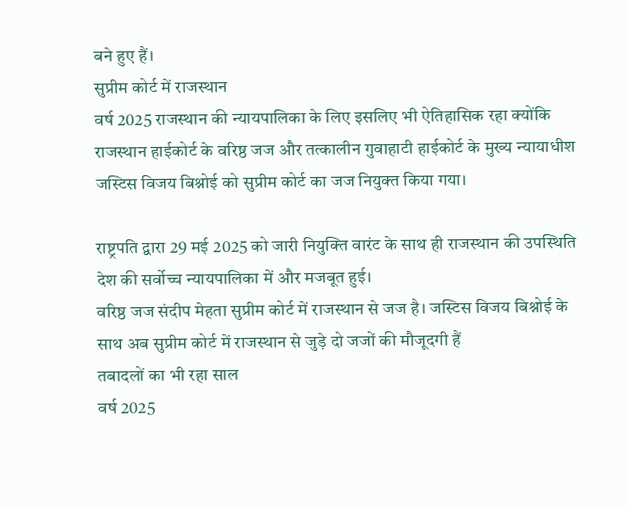बने हुए हैं।
सुप्रीम कोर्ट में राजस्थान
वर्ष 2025 राजस्थान की न्यायपालिका के लिए इसलिए भी ऐतिहासिक रहा क्योंकि राजस्थान हाईकोर्ट के वरिष्ठ जज और तत्कालीन गुवाहाटी हाईकोर्ट के मुख्य न्यायाधीश जस्टिस विजय बिश्नोई को सुप्रीम कोर्ट का जज नियुक्त किया गया।

राष्ट्रपति द्वारा 29 मई 2025 को जारी नियुक्ति वारंट के साथ ही राजस्थान की उपस्थिति देश की सर्वोच्च न्यायपालिका में और मजबूत हुई।
वरिष्ठ जज संदीप मेहता सुप्रीम कोर्ट में राजस्थान से जज है। जस्टिस विजय बिश्नोई के साथ अब सुप्रीम कोर्ट में राजस्थान से जुड़े दो जजों की मौजूदगी हैं
तबादलों का भी रहा साल
वर्ष 2025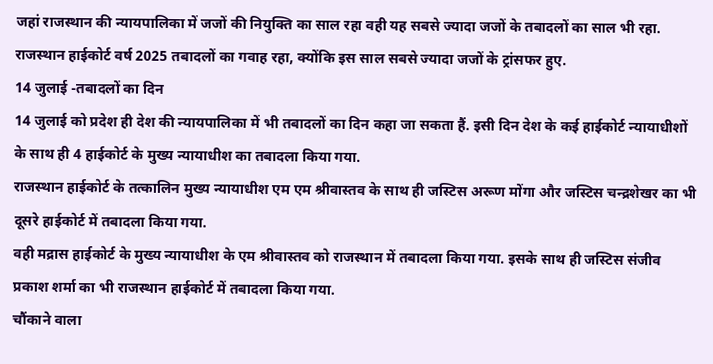जहां राजस्थान की न्यायपालिका में जजों की नियुक्ति का साल रहा वही यह सबसे ज्यादा जजों के तबादलों का साल भी रहा.
राजस्थान हाईकोर्ट वर्ष 2025 तबादलों का गवाह रहा, क्योंकि इस साल सबसे ज्यादा जजों के ट्रांसफर हुए.
14 जुलाई -तबादलों का दिन
14 जुलाई को प्रदेश ही देश की न्यायपालिका में भी तबादलों का दिन कहा जा सकता हैं. इसी दिन देश के कई हाईकोर्ट न्यायाधीशों के साथ ही 4 हाईकोर्ट के मुख्य न्यायाधीश का तबादला किया गया.
राजस्थान हाईकोर्ट के तत्कालिन मुख्य न्यायाधीश एम एम श्रीवास्तव के साथ ही जस्टिस अरूण मोंगा और जस्टिस चन्द्रशेखर का भी दूसरे हाईकोर्ट में तबादला किया गया.
वही मद्रास हाईकोर्ट के मुख्य न्यायाधीश के एम श्रीवास्तव को राजस्थान में तबादला किया गया. इसके साथ ही जस्टिस संजीव प्रकाश शर्मा का भी राजस्थान हाईकोर्ट में तबादला किया गया.
चौंकाने वाला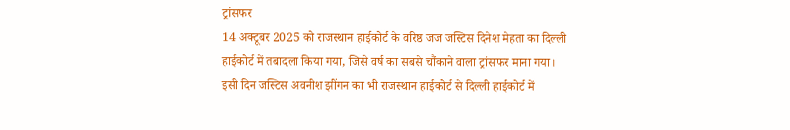ट्रांसफर
14 अक्टूबर 2025 को राजस्थान हाईकोर्ट के वरिष्ठ जज जस्टिस दिनेश मेहता का दिल्ली हाईकोर्ट में तबादला किया गया, जिसे वर्ष का सबसे चौंकाने वाला ट्रांसफर माना गया।
इसी दिन जस्टिस अवनीश झींगन का भी राजस्थान हाईकोर्ट से दिल्ली हाईकोर्ट में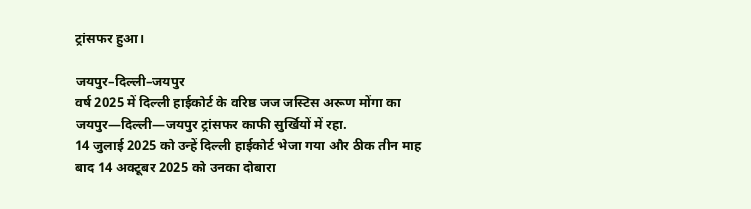ट्रांसफर हुआ।

जयपुर–दिल्ली–जयपुर
वर्ष 2025 में दिल्ली हाईकोर्ट के वरिष्ठ जज जस्टिस अरूण मोंगा का जयपुर—दिल्ली—जयपुर ट्रांसफर काफी सुर्खियों में रहा.
14 जुलाई 2025 को उन्हें दिल्ली हाईकोर्ट भेजा गया और ठीक तीन माह बाद 14 अक्टूबर 2025 को उनका दोबारा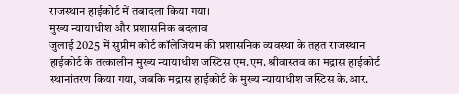राजस्थान हाईकोर्ट में तबादला किया गया।
मुख्य न्यायाधीश और प्रशासनिक बदलाव
जुलाई 2025 में सुप्रीम कोर्ट कॉलेजियम की प्रशासनिक व्यवस्था के तहत राजस्थान हाईकोर्ट के तत्कालीन मुख्य न्यायाधीश जस्टिस एम.एम. श्रीवास्तव का मद्रास हाईकोर्ट स्थानांतरण किया गया, जबकि मद्रास हाईकोर्ट के मुख्य न्यायाधीश जस्टिस के.आर.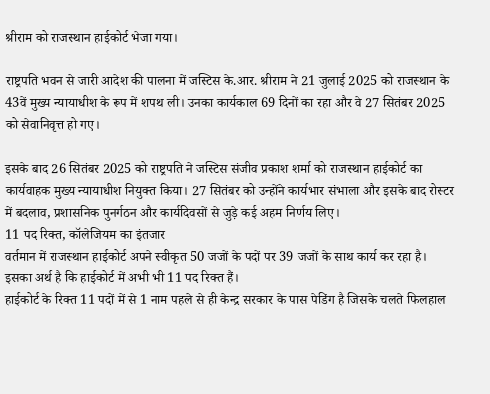श्रीराम को राजस्थान हाईकोर्ट भेजा गया।

राष्ट्रपति भवन से जारी आदेश की पालना में जस्टिस के.आर. श्रीराम ने 21 जुलाई 2025 को राजस्थान के 43वें मुख्य न्यायाधीश के रूप में शपथ ली। उनका कार्यकाल 69 दिनों का रहा और वे 27 सितंबर 2025 को सेवानिवृत्त हो गए।

इसके बाद 26 सितंबर 2025 को राष्ट्रपति ने जस्टिस संजीव प्रकाश शर्मा को राजस्थान हाईकोर्ट का कार्यवाहक मुख्य न्यायाधीश नियुक्त किया। 27 सितंबर को उन्होंने कार्यभार संभाला और इसके बाद रोस्टर में बदलाव, प्रशासनिक पुनर्गठन और कार्यदिवसों से जुड़े कई अहम निर्णय लिए।
11 पद रिक्त, कॉलेजियम का इंतजार
वर्तमान में राजस्थान हाईकोर्ट अपने स्वीकृत 50 जजों के पदों पर 39 जजों के साथ कार्य कर रहा है। इसका अर्थ है कि हाईकोर्ट में अभी भी 11 पद रिक्त हैं।
हाईकोर्ट के रिक्त 11 पदों में से 1 नाम पहले से ही केन्द्र सरकार के पास पेडिंग है जिसके चलते फिलहाल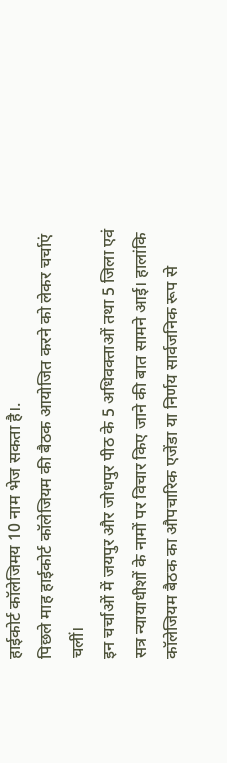हाईकोर्ट कॉलेजिमय 10 नाम भेज सकता है।.
पिछले माह हाईकोर्ट कॉलेजियम की बैठक आयोजित करने को लेकर चर्चाएं चलीं।
इन चर्चाओं में जयपुर और जोधपुर पीठ के 5 अधिवक्ताओं तथा 5 जिला एवं सत्र न्यायाधीशों के नामों पर विचार किए जाने की बात सामने आई। हालांकि कॉलेजियम बैठक का औपचारिक एजेंडा या निर्णय सार्वजनिक रूप से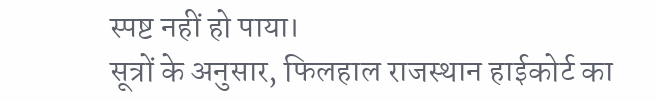स्पष्ट नहीं हो पाया।
सूत्रों के अनुसार, फिलहाल राजस्थान हाईकोर्ट का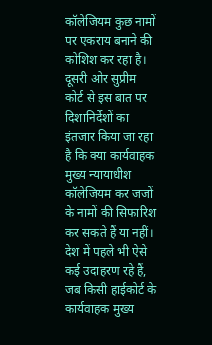कॉलेजियम कुछ नामों पर एकराय बनाने की कोशिश कर रहा है।
दूसरी ओर सुप्रीम कोर्ट से इस बात पर दिशानिर्देशों का इंतजार किया जा रहा है कि क्या कार्यवाहक मुख्य न्यायाधीश कॉलेजियम कर जजों के नामों की सिफारिश कर सकते हैं या नहीं।
देश में पहले भी ऐसे कई उदाहरण रहे हैं, जब किसी हाईकोर्ट के कार्यवाहक मुख्य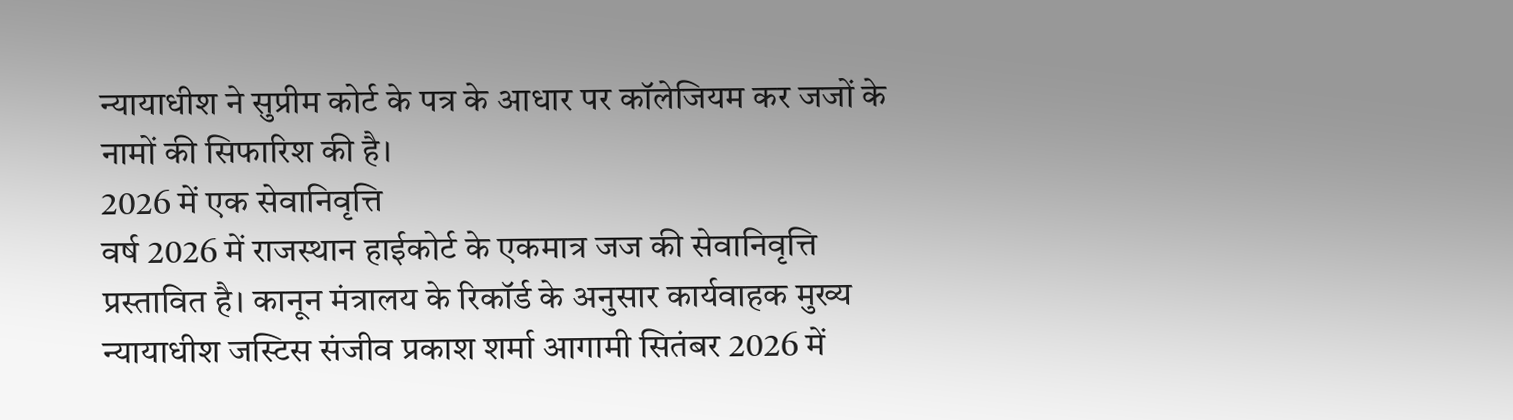न्यायाधीश ने सुप्रीम कोर्ट के पत्र के आधार पर कॉलेजियम कर जजों के नामों की सिफारिश की है।
2026 में एक सेवानिवृत्ति
वर्ष 2026 में राजस्थान हाईकोर्ट के एकमात्र जज की सेवानिवृत्ति प्रस्तावित है। कानून मंत्रालय के रिकॉर्ड के अनुसार कार्यवाहक मुख्य न्यायाधीश जस्टिस संजीव प्रकाश शर्मा आगामी सितंबर 2026 में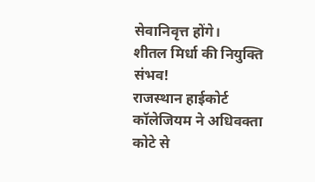सेवानिवृत्त होंगे।
शीतल मिर्धा की नियुक्ति संभव!
राजस्थान हाईकोर्ट कॉलेजियम ने अधिवक्ता कोटे से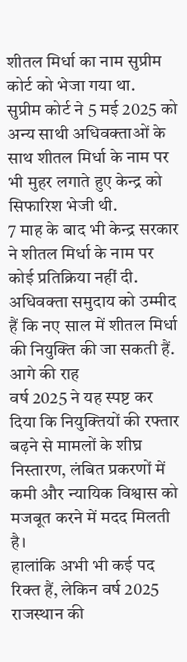शीतल मिर्धा का नाम सुप्रीम कोर्ट को भेजा गया था.
सुप्रीम कोर्ट ने 5 मई 2025 को अन्य साथी अधिवक्ताओं के साथ शीतल मिर्धा के नाम पर भी मुहर लगाते हुए केन्द्र को सिफारिश भेजी थी.
7 माह के बाद भी केन्द्र सरकार ने शीतल मिर्धा के नाम पर कोई प्रतिक्रिया नहीं दी. अधिवक्ता समुदाय को उम्मीद हैं कि नए साल में शीतल मिर्धा की नियुक्ति की जा सकती हैं.
आगे की राह
वर्ष 2025 ने यह स्पष्ट कर दिया कि नियुक्तियों की रफ्तार बढ़ने से मामलों के शीघ्र निस्तारण, लंबित प्रकरणों में कमी और न्यायिक विश्वास को मजबूत करने में मदद मिलती है।
हालांकि अभी भी कई पद रिक्त हैं, लेकिन वर्ष 2025 राजस्थान की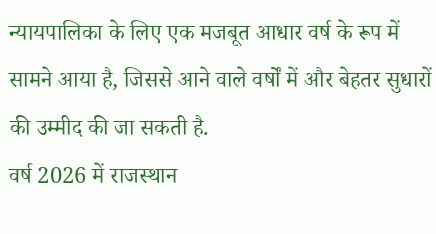न्यायपालिका के लिए एक मजबूत आधार वर्ष के रूप में सामने आया है, जिससे आने वाले वर्षों में और बेहतर सुधारों की उम्मीद की जा सकती है.
वर्ष 2026 में राजस्थान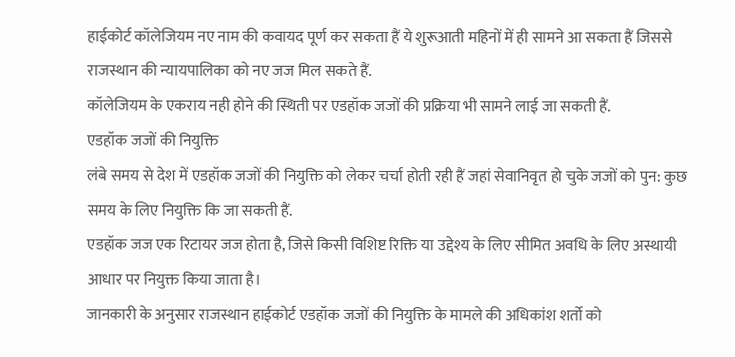हाईकोर्ट कॉलेजियम नए नाम की कवायद पूर्ण कर सकता हैं ये शुरूआती महिनों में ही सामने आ सकता हैं जिससे राजस्थान की न्यायपालिका को नए जज मिल सकते हैं.
कॉलेजियम के एकराय नही होने की स्थिती पर एडहॉक जजों की प्रक्रिया भी सामने लाई जा सकती हैं.
एडहॉक जजों की नियुक्ति
लंबे समय से देश में एडहॉक जजों की नियुक्ति को लेकर चर्चा होती रही हैं जहां सेवानिवृत हो चुके जजों को पुन: कुछ समय के लिए नियुक्ति कि जा सकती हैं.
एडहॉक जज एक रिटायर जज होता है, जिसे किसी विशिष्ट रिक्ति या उद्देश्य के लिए सीमित अवधि के लिए अस्थायी आधार पर नियुक्त किया जाता है।
जानकारी के अनुसार राजस्थान हाईकोर्ट एडहॉक जजों की नियुक्ति के मामले की अधिकांश शर्तो को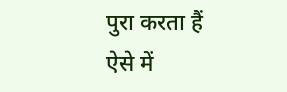पुरा करता हैं ऐसे में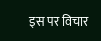इस पर विचार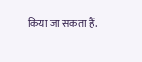किया जा सकता हैं.